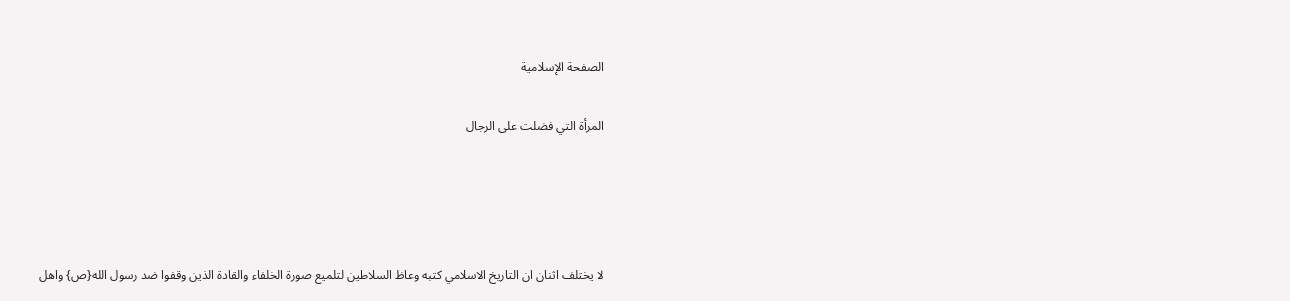الصفحة الإسلامية

المرأة التي فضلت على الرجال




لا يختلف اثنان ان التاريخ الاسلامي كتبه وعاظ السلاطين لتلميع صورة الخلفاء والقادة الذين وقفوا ضد رسول الله{ص} واهل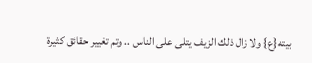بيته{ع} ولا زال ذلك الزيف يتلى على الناس .. وتم تغيير حقائق كثيرة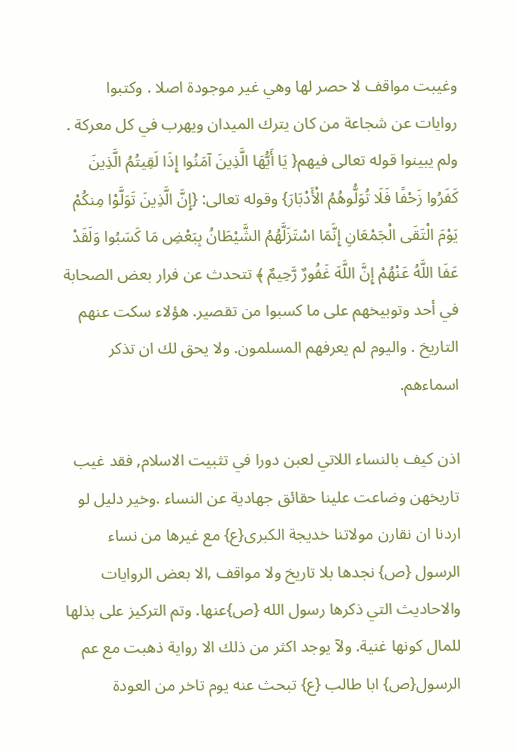وغيبت مواقف لا حصر لها وهي غير موجودة اصلا . وكتبوا روايات عن شجاعة من كان يترك الميدان ويهرب في كل معركة . ولم يبينوا قوله تعالى فيهم{ يَا أَيُّهَا الَّذِينَ آمَنُوا إِذَا لَقِيتُمُ الَّذِينَ كَفَرُوا زَحْفًا فَلَا تُوَلُّوهُمُ الْأَدْبَارَ} وقوله تعالى: {إِنَّ الَّذِينَ تَوَلَّوْا مِنكُمْ يَوْمَ الْتَقَى الْجَمْعَانِ إِنَّمَا اسْتَزَلَّهُمُ الشَّيْطَانُ بِبَعْضِ مَا كَسَبُوا وَلَقَدْ عَفَا اللَّهُ عَنْهُمْ إِنَّ اللَّهَ غَفُورٌ رَّحِيمٌ ﴾ تتحدث عن فرار بعض الصحابة في أحد وتوبيخهم على ما كسبوا من تقصير. هؤلاء سكت عنهم التاريخ . واليوم لم يعرفهم المسلمون. ولا يحق لك ان تذكر اسماءهم.

اذن كيف بالنساء اللاتي لعبن دورا في تثبيت الاسلام, فقد غيب تاريخهن وضاعت علينا حقائق جهادية عن النساء .وخير دليل لو اردنا ان نقارن مولاتنا خديجة الكبرى{ع} مع غيرها من نساء الرسول {ص} نجدها بلا تاريخ ولا مواقف ,الا بعض الروايات والاحاديث التي ذكرها رسول الله {ص}عنها. وتم التركيز على بذلها للمال كونها غنية. ولآ يوجد اكثر من ذلك الا رواية ذهبت مع عم الرسول{ص} ابا طالب {ع} تبحث عنه يوم تاخر من العودة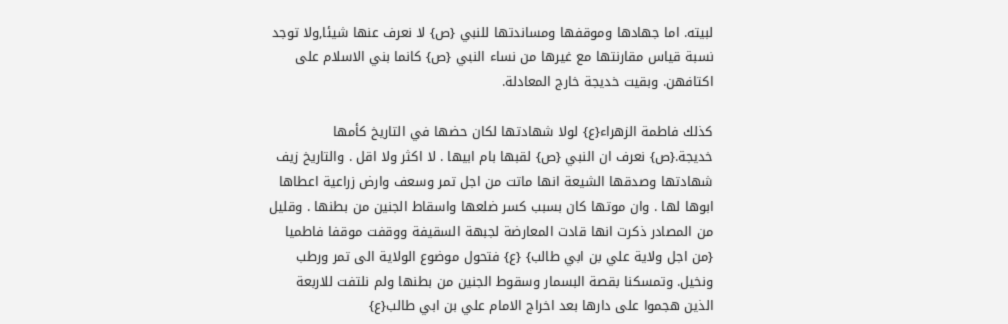لبيته. اما جهادها وموقفها ومساندتها للنبي {ص} لا نعرف عنها شيئا,ولا توجد نسبة قياس مقارنتها مع غيرها من نساء النبي {ص} كانما بني الاسلام على اكتافهن. وبقيت خديجة خارج المعادلة.

كذلك فاطمة الزهراء{ع} لولا شهادتها لكان حضها في التاريخ كأمها خديجة.{ص} نعرف ان النبي {ص} لقبها بام ابيها . لا اكثر ولا اقل . والتاريخ زيف شهادتها وصدقها الشيعة انها ماتت من اجل تمر وسعف وارض زراعية اعطاها ابوها لها . وان موتها كان بسبب كسر ضلعها واسقاط الجنين من بطنها . وقليل من المصادر ذكرت انها قادت المعارضة لجبهة السقيفة ووقفت موقفا فاطميا {من اجل ولاية علي بن ابي طالب} {ع} فتحول موضوع الولاية الى تمر ورطب ونخيل. وتمسكنا بقصة البسمار وسقوط الجنين من بطنها ولم نلتفت للاربعة الذين هجموا على دارها بعد اخراج الامام علي بن ابي طالب{ع}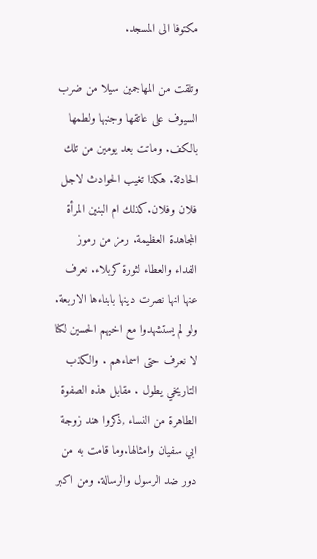مكتوفا الى المسجد.

وتلقت من المهاجمين سيلا من ضرب السيوف على عاتقها وجنبها ولطمها بالكف. وماتت بعد يومين من تلك الحادثة. هكذا تغيب الحوادث لاجل فلان وفلان.كذلك ام البنين المرأة المجاهدة العظيمة. رمز من رموز الفداء والعطاء لثورة كربلاء. نعرف عنها انها نصرت دينها بابناءها الاربعة. ولو لم يستشهدوا مع اخيهم الحسين لكنا لا نعرف حتى اسماءهم . والكذب التاريخي يطول . مقابل هذه الصفوة الطاهرة من النساء ,ذكروا هند زوجة ابي سفيان وامثالها.وما قامت به من دور ضد الرسول والرسالة. ومن اكبر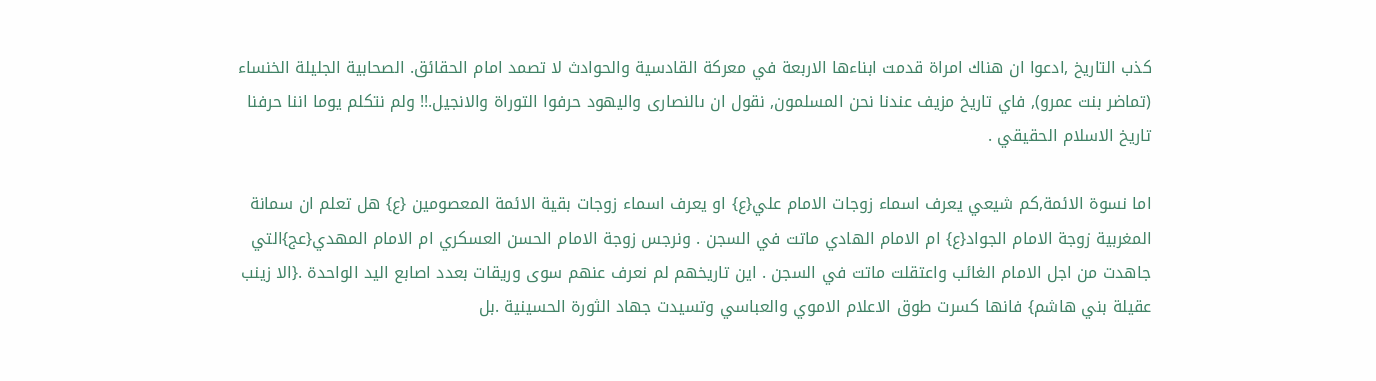كذب التاريخ ,ادعوا ان هناك امراة قدمت ابناءها الاربعة في معركة القادسية والحوادث لا تصمد امام الحقائق. الصحابية الجليلة الخنساء (تماضر بنت عمرو), فاي تاريخ مزيف عندنا نحن المسلمون, نقول ان ىالنصارى واليهود حرفوا التوراة والانجيل.!! ولم نتكلم يوما اننا حرفنا تاريخ الاسلام الحقيقي .

اما نسوة الائمة,كم شيعي يعرف اسماء زوجات الامام علي{ع} او يعرف اسماء زوجات بقية الائمة المعصومين {ع} هل تعلم ان سمانة المغربية زوجة الامام الجواد{ع} ام الامام الهادي ماتت في السجن . ونرجس زوجة الامام الحسن العسكري ام الامام المهدي{عج}التي جاهدت من اجل الامام الغائب واعتقلت ماتت في السجن . اين تاريخهم لم نعرف عنهم سوى وريقات بعدد اصابع اليد الواحدة .{الا زينب عقيلة بني هاشم} فانها كسرت طوق الاعلام الاموي والعباسي وتسيدت جهاد الثورة الحسينية .بل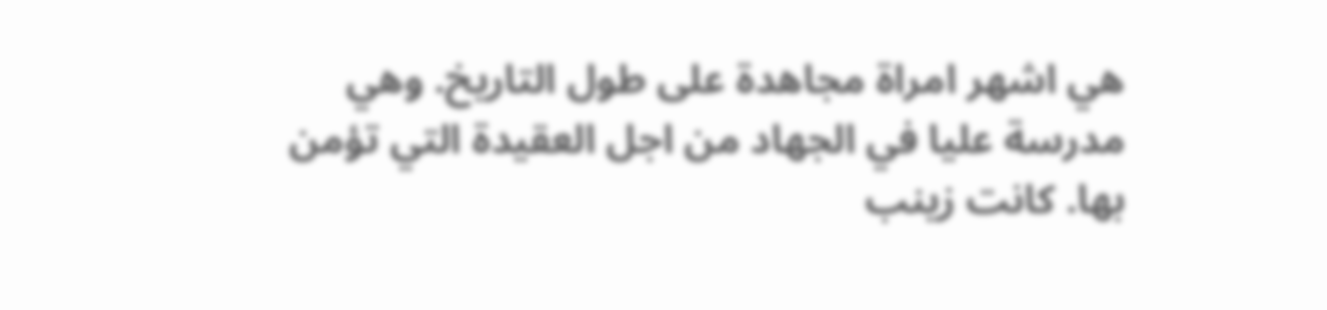هي اشهر امراة مجاهدة على طول التاريخ. وهي مدرسة عليا في الجهاد من اجل العقيدة التي تؤمن بها. كانت زينب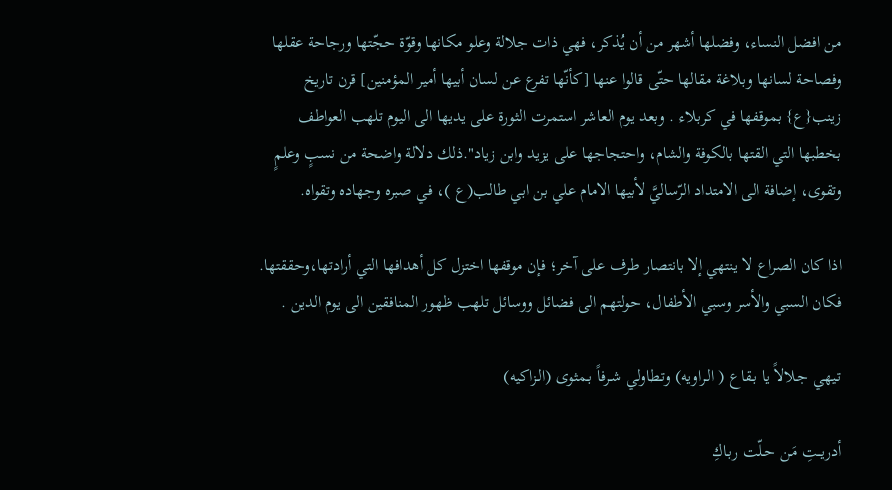من افضل النساء، وفضلها أشهر من أن يُذكر، فهي ذات جلالة وعلو مكانها وقوّة حجّتها ورجاحة عقلها وفصاحة لسانها وبلاغة مقالها حتّى قالوا عنها [كأنّها تفرع عن لسان أبيها أمير المؤمنين] قرن تاريخ زينب{ع} بموقفها في كربلاء . وبعد يوم العاشر استمرت الثورة على يديها الى اليوم تلهب العواطف بخطبها التي القتها بالكوفة والشام، واحتجاجها على يزيد وابن زياد".ذلك دلالة واضحة من نسبٍ وعلمٍ وتقوى، إضافة الى الامتداد الرّساليَّ لأبيها الامام علي بن ابي طالب(ع )، في صبره وجهاده وتقواه.

اذا كان الصراع لا ينتهي إلا بانتصار طرف على آخر؛ فإن موقفها اختزل كل أهدافها التي أرادتها،وحققتها. فكان السبي والأسر وسبي الأطفال، حولتهم الى فضائل ووسائل تلهب ظهور المنافقين الى يوم الدين .

تـيهي جـلالاً يا بـقاع ( الـراويه) وتـطاولي شـرفاً بـمثوى (الـزاكيه)

أدريــتِ مَـن حـلّت ربـاكِ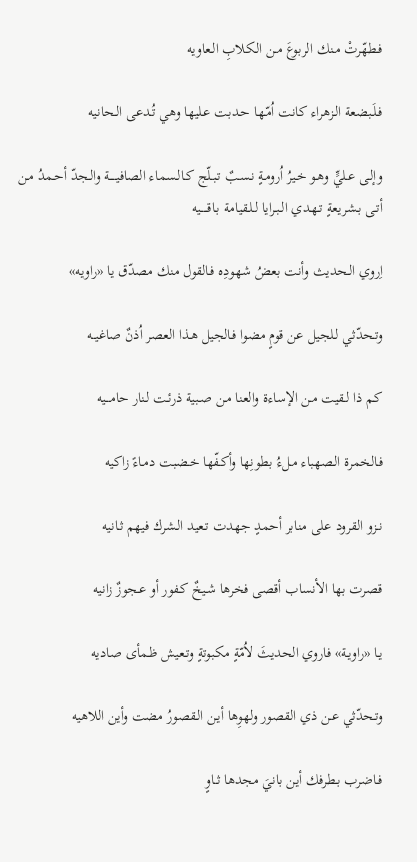فـطهّرتْ مـنك الربوعَ مـن الـكلابِ الـعاويه

فـلَـبضعة الـزهراء كانت اُمّـها حـدبت عـليها وهي تُـدعى الـحانيه

وإلـى عـليٍّ وهـو خـيرُ اُرومـةٍ نـسـبٌ تـبـلّج كـالـسماء الصافيـــــة والـجدّ أحـمدُ مـن أتـى بـشريعةٍ تـهـدي الـبـرايا لـلـقيامة بـاقـــــيه

اِروي الـحديث وأنت بعضُ شهودِه فـالقول منك مصدّق يا «راويه»

وتـحدّثي لـلجيل عن قومٍ مضوا فـالجيل هـذا العصر اُذنٌ صاغيــه

كـم ذا لـقيت مـن الإساءة والعنا مـن صـبية ذرئـت لـنار حامـــيه

فـالخمرة الـصهباء مـلءُ بطونِها وأكـفّها خـضبت دمـاءً زاكيه

نـزو القرود على منابر أحمدٍ جهدت تـعيد الـشرك فيهم ثـانيه

قصرت بها الأنساب أقصى فخرها شـيخٌ كـفور أو عـجوزٌ زانيه

يـا «راويـة» فاروي الحديثَ لاُمّةٍ مكبوتةٍ وتـعيش ظـمأى صاديه

وتـحدّثي عـن ذي القصور ولهوِها أيـن الـقصورُ مضت وأين اللاهيه

فـاضرب بـطرفك أين بانيَ مجدها ثــاوٍ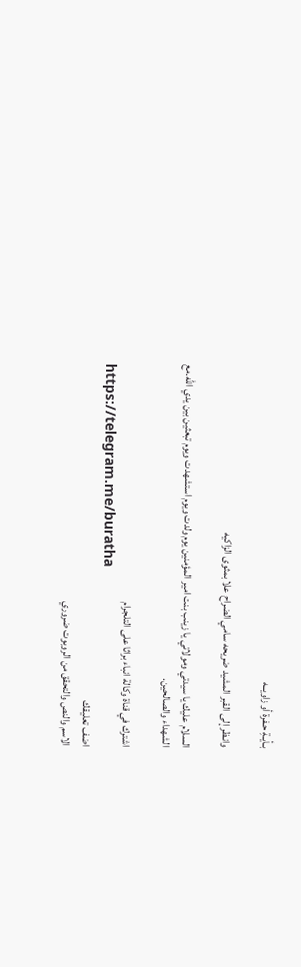بـأيـةِ حـفرة أو زاويــه

وانـظر إلى القبر المشيد ضريحه سامي الضراح علا بمثوى الزاكيه

السلام عليك يا سيدتي ومولاتي يا زينب بنت امير المؤمنين يوم ولدت ويوم استشهدت ويوم تبعثين بين يدي الله.مع الشهداء والصالحين.

اشترك في قناة وكالة انباء براثا على التلجرام
https://telegram.me/buratha
اضف تعليقك
الاسم والنص والتحقق من الروبوت ضروري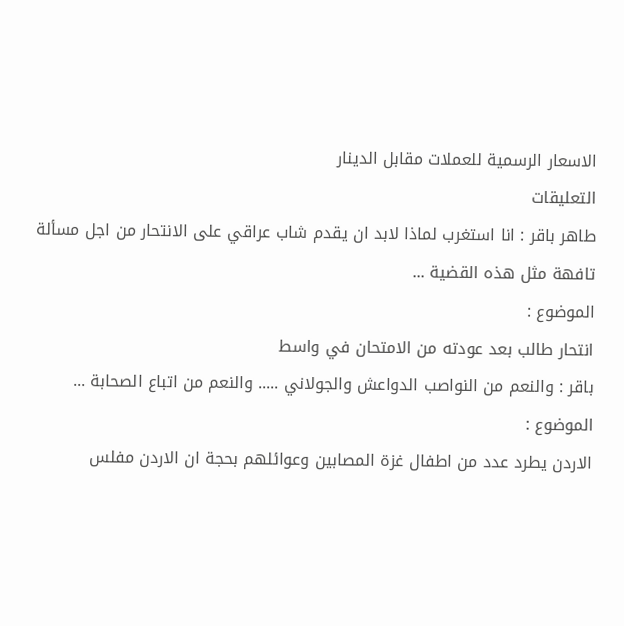الاسعار الرسمية للعملات مقابل الدينار
التعليقات
طاهر باقر : انا استغرب لماذا لابد ان يقدم شاب عراقي على الانتحار من اجل مسألة تافهة مثل هذه القضية ...
الموضوع :
انتحار طالب بعد عودته من الامتحان في واسط
باقر : والنعم من النواصب الدواعش والجولاني ..... والنعم من اتباع الصحابة ...
الموضوع :
الاردن يطرد عدد من اطفال غزة المصابين وعوائلهم بحجة ان الاردن مفلس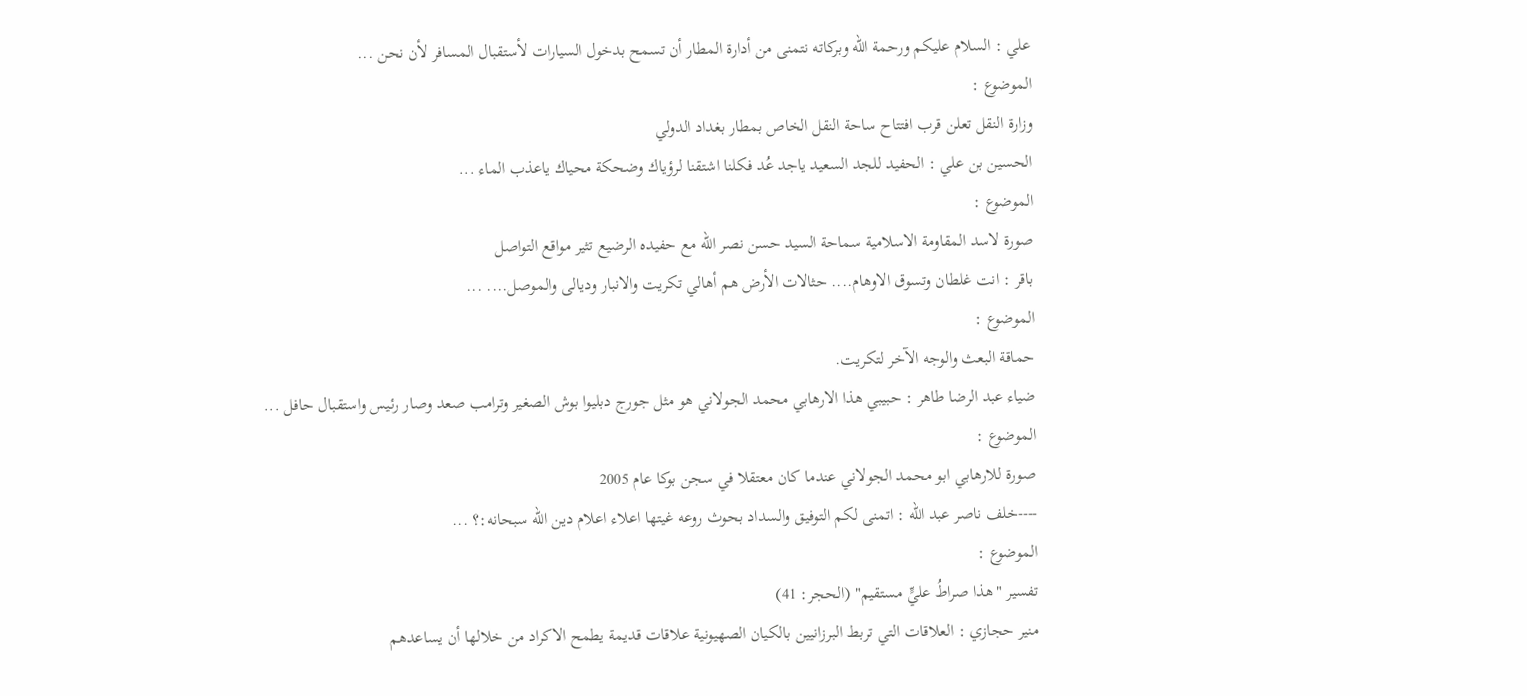علي : السلام عليكم ورحمة الله وبركاته نتمنى من أدارة المطار أن تسمح بدخول السيارات لأستقبال المسافر لأن نحن ...
الموضوع :
وزارة النقل تعلن قرب افتتاح ساحة النقل الخاص بمطار بغداد الدولي
الحسين بن علي : الحفيد للجد السعيد ياجد عُد فكلنا اشتقنا لرؤياك وضحكة محياك ياعذب الماء ...
الموضوع :
صورة لاسد المقاومة الاسلامية سماحة السيد حسن نصر الله مع حفيده الرضيع تثير مواقع التواصل
باقر : انت غلطان وتسوق الاوهام.... حثالات الأرض هم أهالي تكريت والانبار وديالى والموصل.... ...
الموضوع :
حماقة البعث والوجه الآخر لتكريت.
ضياء عبد الرضا طاهر : حبيبي ھذا الارھابي محمد الجولاني ھو مثل جورج دبليوا بوش الصغير وترامب صعد وصار رئيس واستقبال حافل ...
الموضوع :
صورة للارهابي ابو محمد الجولاني عندما كان معتقلا في سجن بوكا عام 2005
----خلف ناصر عبد الله : اتمنى لكم التوفيق والسداد بحوث روعه غيتها اعلاء اعلام دين الله سبحانه:؟ ...
الموضوع :
تفسير "هذا صراطُ عليٍّ مستقيم" (الحجر: 41)
منير حجازي : العلاقات التي تربط البرزانيين بالكيان الصهيونية علاقات قديمة يطمح الاكراد من خلالها أن يساعدهم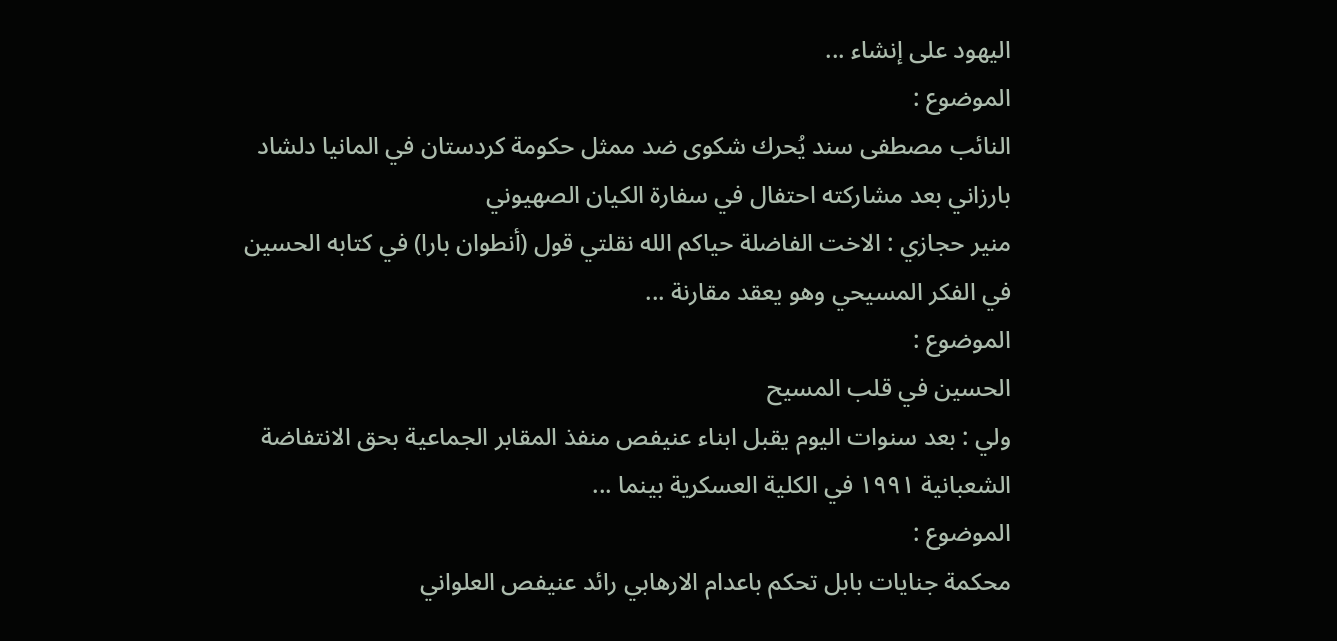اليهود على إنشاء ...
الموضوع :
النائب مصطفى سند يُحرك شكوى ضد ممثل حكومة كردستان في المانيا دلشاد بارزاني بعد مشاركته احتفال في سفارة الكيان الصهيوني
منير حجازي : الاخت الفاضلة حياكم الله نقلتي قول (أنطوان بارا) في كتابه الحسين في الفكر المسيحي وهو يعقد مقارنة ...
الموضوع :
الحسين في قلب المسيح
ولي : بعد سنوات اليوم يقبل ابناء عنيفص منفذ المقابر الجماعية بحق الانتفاضة الشعبانية ١٩٩١ في الكلية العسكرية بينما ...
الموضوع :
محكمة جنايات بابل تحكم باعدام الارهابي رائد عنيفص العلواني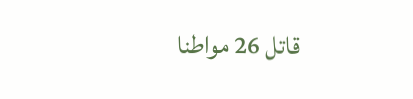قاتل 26 مواطنا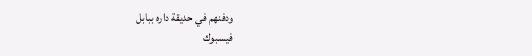ودفنهم في حديقة داره ببابل
فيسبوك